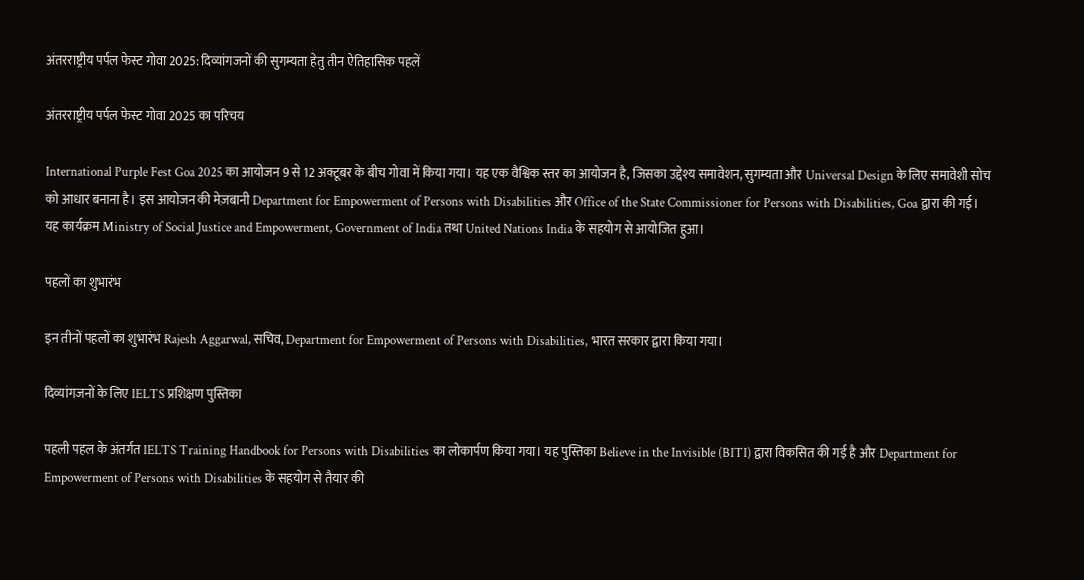अंतरराष्ट्रीय पर्पल फेस्ट गोवा 2025: दिव्यांगजनों की सुगम्यता हेतु तीन ऐतिहासिक पहलें

अंतरराष्ट्रीय पर्पल फेस्ट गोवा 2025 का परिचय

International Purple Fest Goa 2025 का आयोजन 9 से 12 अक्टूबर के बीच गोवा में किया गया। यह एक वैश्विक स्तर का आयोजन है, जिसका उद्देश्य समावेशन, सुगम्यता और Universal Design के लिए समावेशी सोच को आधार बनाना है। इस आयोजन की मेज़बानी Department for Empowerment of Persons with Disabilities और Office of the State Commissioner for Persons with Disabilities, Goa द्वारा की गई। यह कार्यक्रम Ministry of Social Justice and Empowerment, Government of India तथा United Nations India के सहयोग से आयोजित हुआ।

पहलों का शुभारंभ

इन तीनों पहलों का शुभारंभ Rajesh Aggarwal, सचिव, Department for Empowerment of Persons with Disabilities, भारत सरकार द्वारा किया गया।

दिव्यांगजनों के लिए IELTS प्रशिक्षण पुस्तिका

पहली पहल के अंतर्गत IELTS Training Handbook for Persons with Disabilities का लोकार्पण किया गया। यह पुस्तिका Believe in the Invisible (BITI) द्वारा विकसित की गई है और Department for Empowerment of Persons with Disabilities के सहयोग से तैयार की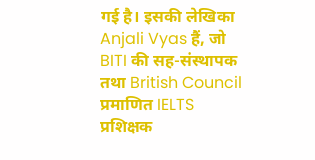गई है। इसकी लेखिका Anjali Vyas हैं, जो BITI की सह-संस्थापक तथा British Council प्रमाणित IELTS प्रशिक्षक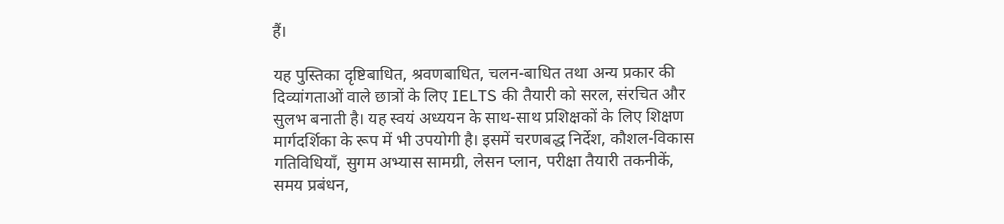हैं।

यह पुस्तिका दृष्टिबाधित, श्रवणबाधित, चलन-बाधित तथा अन्य प्रकार की दिव्यांगताओं वाले छात्रों के लिए IELTS की तैयारी को सरल, संरचित और सुलभ बनाती है। यह स्वयं अध्ययन के साथ-साथ प्रशिक्षकों के लिए शिक्षण मार्गदर्शिका के रूप में भी उपयोगी है। इसमें चरणबद्ध निर्देश, कौशल-विकास गतिविधियाँ, सुगम अभ्यास सामग्री, लेसन प्लान, परीक्षा तैयारी तकनीकें, समय प्रबंधन,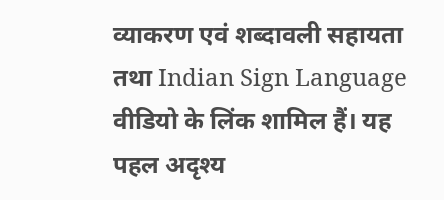व्याकरण एवं शब्दावली सहायता तथा Indian Sign Language वीडियो के लिंक शामिल हैं। यह पहल अदृश्य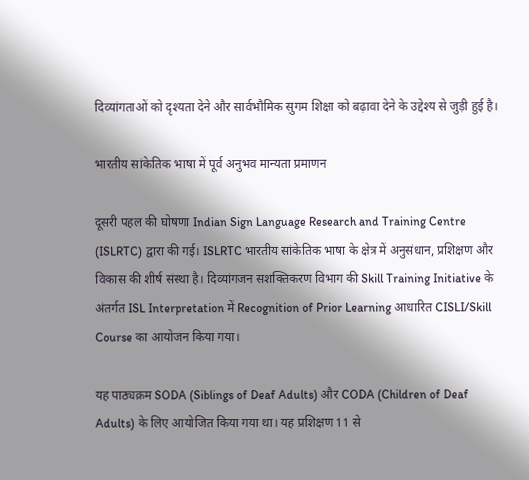दिव्यांगताओं को दृश्यता देने और सार्वभौमिक सुगम शिक्षा को बढ़ावा देने के उद्देश्य से जुड़ी हुई है।

भारतीय सांकेतिक भाषा में पूर्व अनुभव मान्यता प्रमाणन

दूसरी पहल की घोषणा Indian Sign Language Research and Training Centre (ISLRTC) द्वारा की गई। ISLRTC भारतीय सांकेतिक भाषा के क्षेत्र में अनुसंधान, प्रशिक्षण और विकास की शीर्ष संस्था है। दिव्यांगजन सशक्तिकरण विभाग की Skill Training Initiative के अंतर्गत ISL Interpretation में Recognition of Prior Learning आधारित CISLI/Skill Course का आयोजन किया गया।

यह पाठ्यक्रम SODA (Siblings of Deaf Adults) और CODA (Children of Deaf Adults) के लिए आयोजित किया गया था। यह प्रशिक्षण 11 से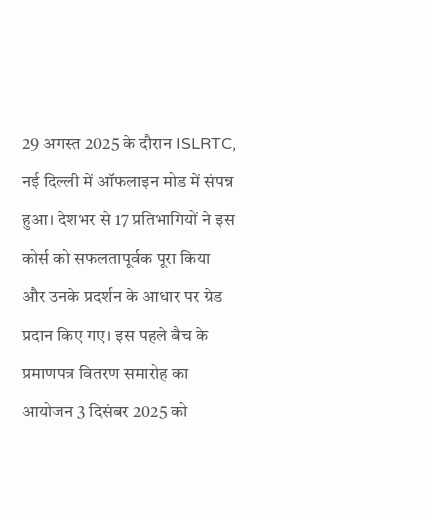29 अगस्त 2025 के दौरान ISLRTC, नई दिल्ली में ऑफलाइन मोड में संपन्न हुआ। देशभर से 17 प्रतिभागियों ने इस कोर्स को सफलतापूर्वक पूरा किया और उनके प्रदर्शन के आधार पर ग्रेड प्रदान किए गए। इस पहले बैच के प्रमाणपत्र वितरण समारोह का आयोजन 3 दिसंबर 2025 को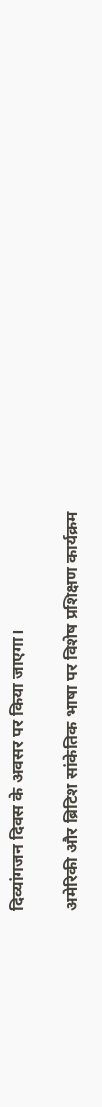दिव्यांगजन दिवस के अवसर पर किया जाएगा।

अमेरिकी और ब्रिटिश सांकेतिक भाषा पर विशेष प्रशिक्षण कार्यक्रम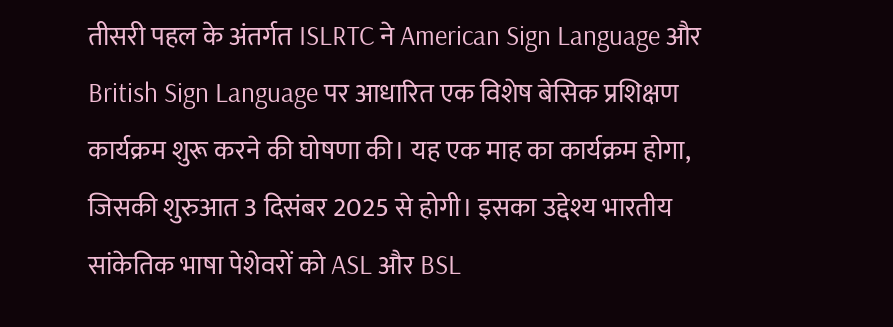तीसरी पहल के अंतर्गत ISLRTC ने American Sign Language और British Sign Language पर आधारित एक विशेष बेसिक प्रशिक्षण कार्यक्रम शुरू करने की घोषणा की। यह एक माह का कार्यक्रम होगा, जिसकी शुरुआत 3 दिसंबर 2025 से होगी। इसका उद्देश्य भारतीय सांकेतिक भाषा पेशेवरों को ASL और BSL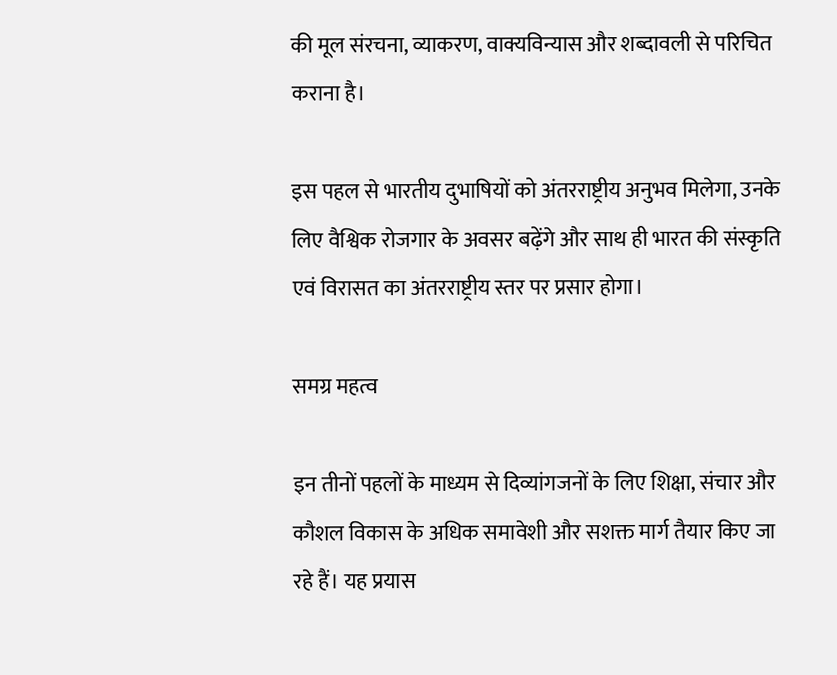की मूल संरचना, व्याकरण, वाक्यविन्यास और शब्दावली से परिचित कराना है।

इस पहल से भारतीय दुभाषियों को अंतरराष्ट्रीय अनुभव मिलेगा, उनके लिए वैश्विक रोजगार के अवसर बढ़ेंगे और साथ ही भारत की संस्कृति एवं विरासत का अंतरराष्ट्रीय स्तर पर प्रसार होगा।

समग्र महत्व

इन तीनों पहलों के माध्यम से दिव्यांगजनों के लिए शिक्षा, संचार और कौशल विकास के अधिक समावेशी और सशक्त मार्ग तैयार किए जा रहे हैं। यह प्रयास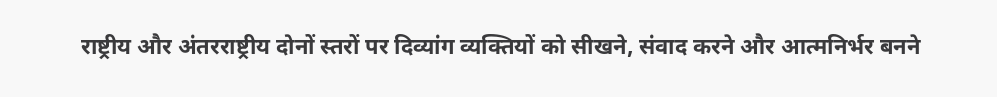राष्ट्रीय और अंतरराष्ट्रीय दोनों स्तरों पर दिव्यांग व्यक्तियों को सीखने, संवाद करने और आत्मनिर्भर बनने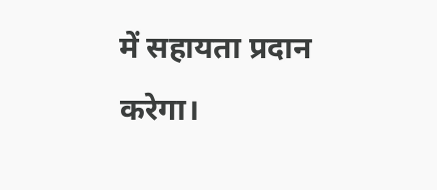में सहायता प्रदान करेगा।